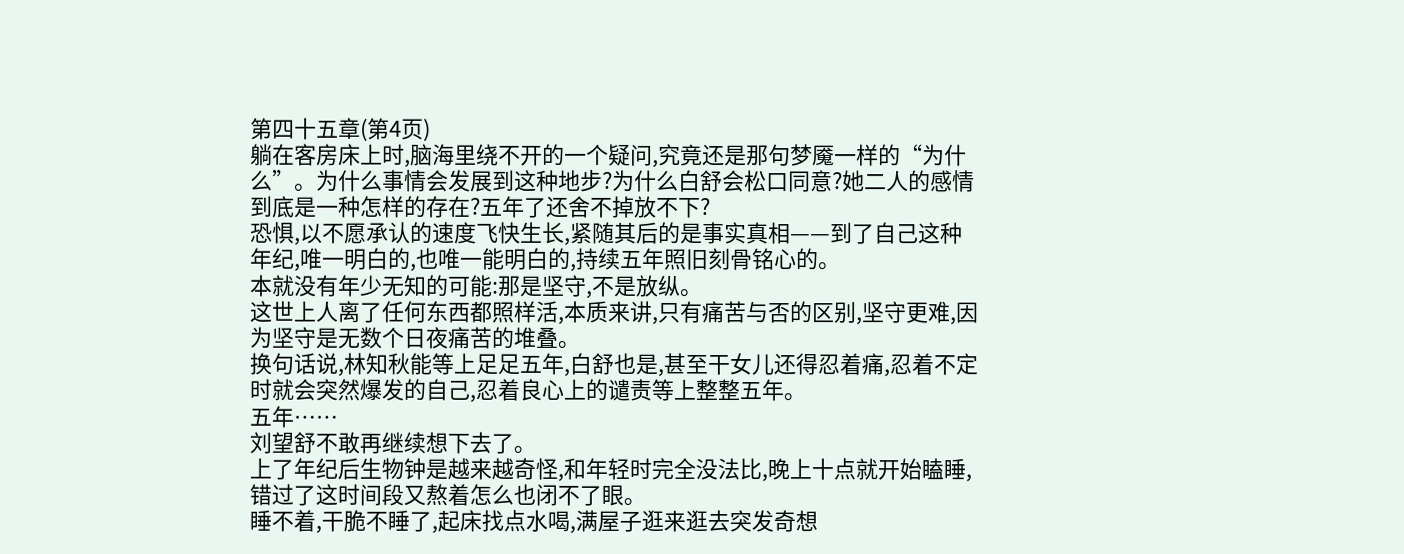第四十五章(第4页)
躺在客房床上时,脑海里绕不开的一个疑问,究竟还是那句梦魇一样的“为什么”。为什么事情会发展到这种地步?为什么白舒会松口同意?她二人的感情到底是一种怎样的存在?五年了还舍不掉放不下?
恐惧,以不愿承认的速度飞快生长,紧随其后的是事实真相——到了自己这种年纪,唯一明白的,也唯一能明白的,持续五年照旧刻骨铭心的。
本就没有年少无知的可能:那是坚守,不是放纵。
这世上人离了任何东西都照样活,本质来讲,只有痛苦与否的区别,坚守更难,因为坚守是无数个日夜痛苦的堆叠。
换句话说,林知秋能等上足足五年,白舒也是,甚至干女儿还得忍着痛,忍着不定时就会突然爆发的自己,忍着良心上的谴责等上整整五年。
五年……
刘望舒不敢再继续想下去了。
上了年纪后生物钟是越来越奇怪,和年轻时完全没法比,晚上十点就开始瞌睡,错过了这时间段又熬着怎么也闭不了眼。
睡不着,干脆不睡了,起床找点水喝,满屋子逛来逛去突发奇想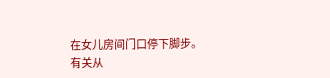在女儿房间门口停下脚步。
有关从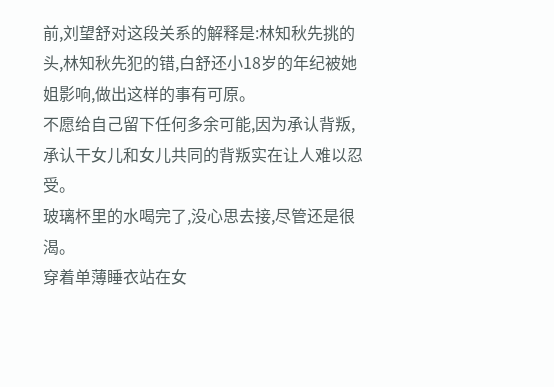前,刘望舒对这段关系的解释是:林知秋先挑的头,林知秋先犯的错,白舒还小18岁的年纪被她姐影响,做出这样的事有可原。
不愿给自己留下任何多余可能,因为承认背叛,承认干女儿和女儿共同的背叛实在让人难以忍受。
玻璃杯里的水喝完了,没心思去接,尽管还是很渴。
穿着单薄睡衣站在女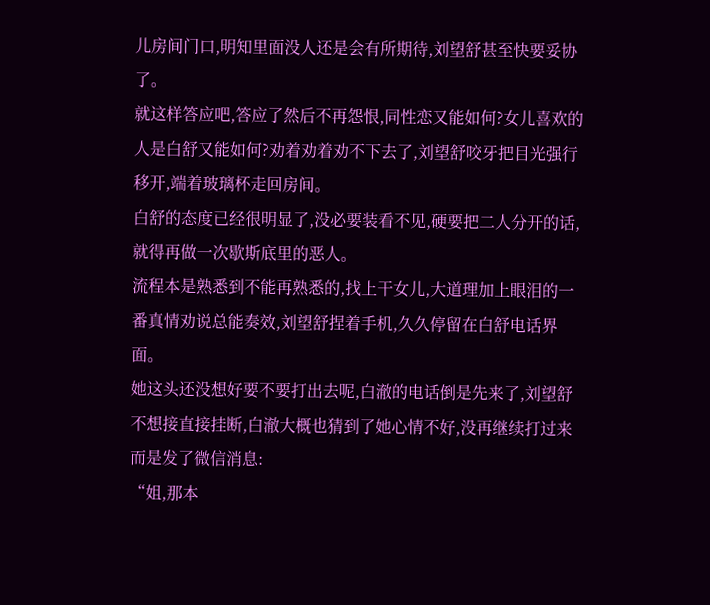儿房间门口,明知里面没人还是会有所期待,刘望舒甚至快要妥协了。
就这样答应吧,答应了然后不再怨恨,同性恋又能如何?女儿喜欢的人是白舒又能如何?劝着劝着劝不下去了,刘望舒咬牙把目光强行移开,端着玻璃杯走回房间。
白舒的态度已经很明显了,没必要装看不见,硬要把二人分开的话,就得再做一次歇斯底里的恶人。
流程本是熟悉到不能再熟悉的,找上干女儿,大道理加上眼泪的一番真情劝说总能奏效,刘望舒捏着手机,久久停留在白舒电话界面。
她这头还没想好要不要打出去呢,白澈的电话倒是先来了,刘望舒不想接直接挂断,白澈大概也猜到了她心情不好,没再继续打过来而是发了微信消息:
“姐,那本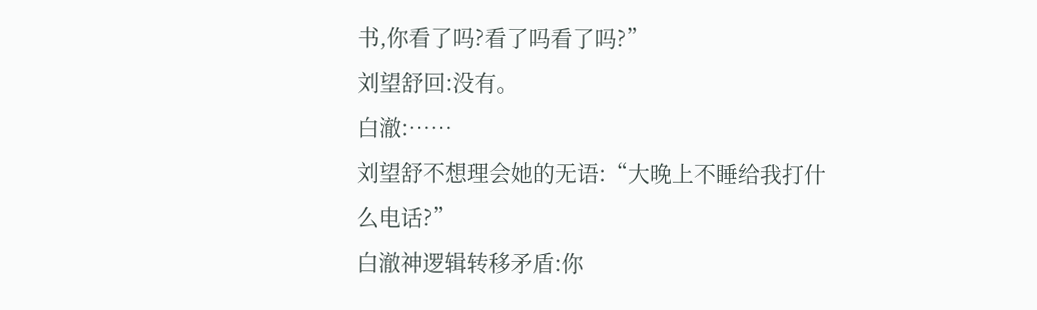书,你看了吗?看了吗看了吗?”
刘望舒回:没有。
白澈:……
刘望舒不想理会她的无语:“大晚上不睡给我打什么电话?”
白澈神逻辑转移矛盾:你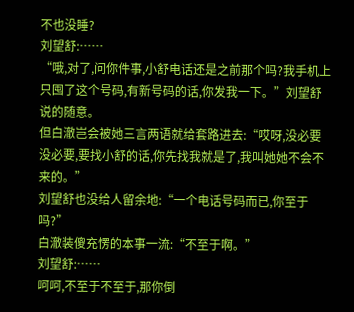不也没睡?
刘望舒:……
“哦,对了,问你件事,小舒电话还是之前那个吗?我手机上只囤了这个号码,有新号码的话,你发我一下。”刘望舒说的随意。
但白澈岂会被她三言两语就给套路进去:“哎呀,没必要没必要,要找小舒的话,你先找我就是了,我叫她她不会不来的。”
刘望舒也没给人留余地:“一个电话号码而已,你至于吗?”
白澈装傻充愣的本事一流:“不至于啊。”
刘望舒:……
呵呵,不至于不至于,那你倒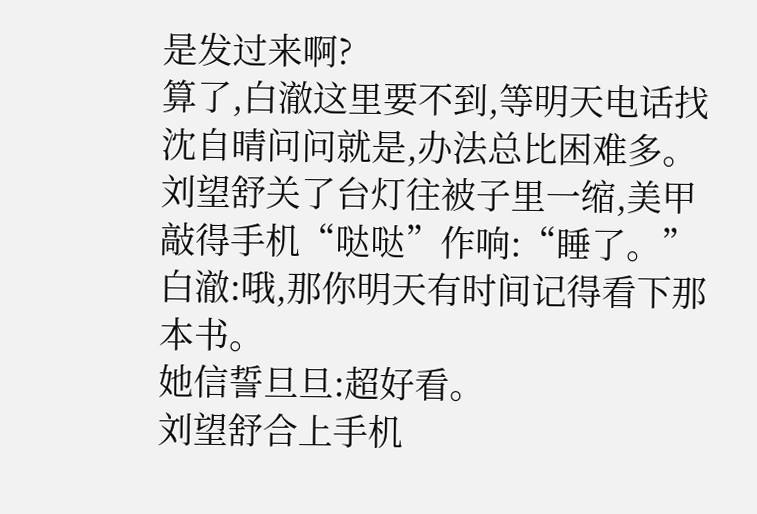是发过来啊?
算了,白澈这里要不到,等明天电话找沈自晴问问就是,办法总比困难多。刘望舒关了台灯往被子里一缩,美甲敲得手机“哒哒”作响:“睡了。”
白澈:哦,那你明天有时间记得看下那本书。
她信誓旦旦:超好看。
刘望舒合上手机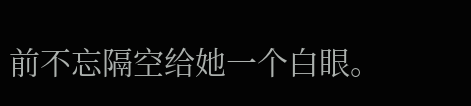前不忘隔空给她一个白眼。